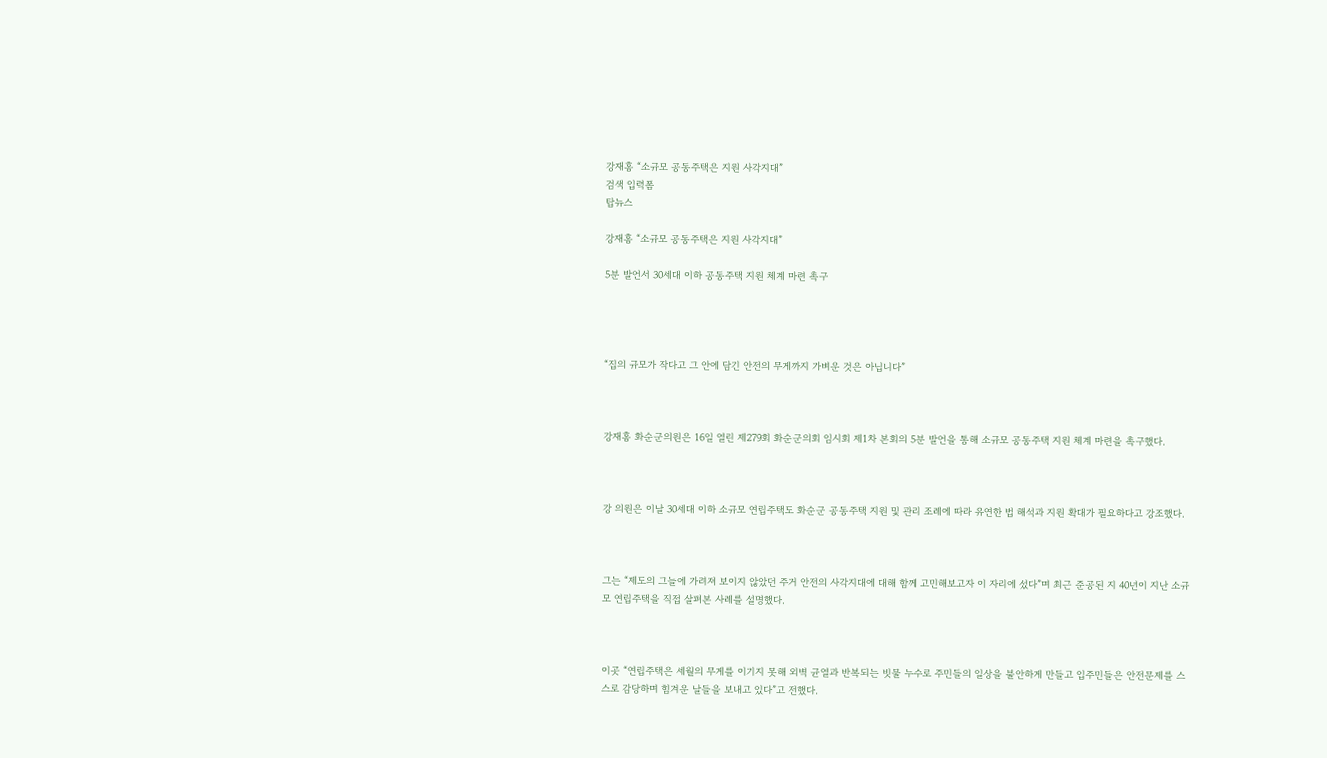강재홍 “소규모 공동주택은 지원 사각지대”
검색 입력폼
탑뉴스

강재홍 “소규모 공동주택은 지원 사각지대”

5분 발언서 30세대 이하 공동주택 지원 체계 마련 촉구




“집의 규모가 작다고 그 안에 담긴 안전의 무게까지 가벼운 것은 아닙니다”



강재홍 화순군의원은 16일 열린 제279회 화순군의회 임시회 제1차 본회의 5분 발언을 통해 소규모 공동주택 지원 체계 마련을 촉구했다.



강 의원은 이날 30세대 이하 소규모 연립주택도 화순군 공동주택 지원 및 관리 조례에 따라 유연한 법 해석과 지원 확대가 필요하다고 강조했다.



그는 “제도의 그늘에 가려져 보이지 않았던 주거 안전의 사각지대에 대해 함께 고민해보고자 이 자리에 섰다”며 최근 준공된 지 40년이 지난 소규모 연립주택을 직접 살펴본 사례를 설명했다.



이곳 “연립주택은 세월의 무게를 이기지 못해 외벽 균열과 반복되는 빗물 누수로 주민들의 일상을 불안하게 만들고 입주민들은 안전문제를 스스로 감당하며 힘겨운 날들을 보내고 있다”고 전했다.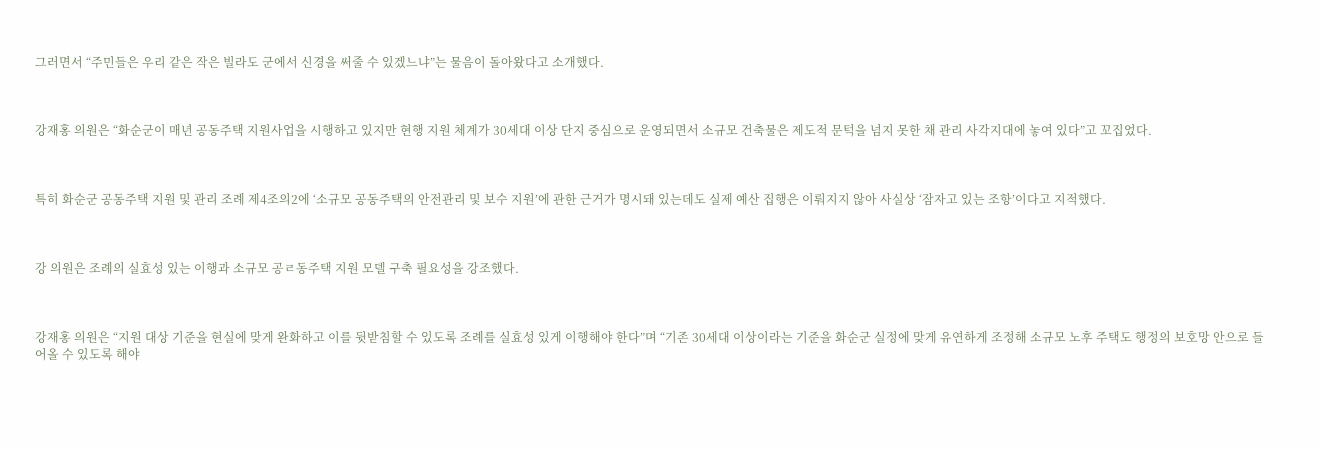그러면서 “주민들은 우리 같은 작은 빌라도 군에서 신경을 써줄 수 있겠느냐”는 물음이 돌아왔다고 소개했다.



강재홍 의원은 “화순군이 매년 공동주택 지원사업을 시행하고 있지만 현행 지원 체계가 30세대 이상 단지 중심으로 운영되면서 소규모 건축물은 제도적 문턱을 넘지 못한 채 관리 사각지대에 놓여 있다”고 꼬집었다.



특히 화순군 공동주택 지원 및 관리 조례 제4조의2에 ‘소규모 공동주택의 안전관리 및 보수 지원’에 관한 근거가 명시돼 있는데도 실제 예산 집행은 이뤄지지 않아 사실상 ‘잠자고 있는 조항’이다고 지적했다.



강 의원은 조례의 실효성 있는 이행과 소규모 공ㄹ동주택 지원 모델 구축 필요성을 강조했다.



강재홍 의원은 “지원 대상 기준을 현실에 맞게 완화하고 이를 뒷받침할 수 있도록 조례를 실효성 있게 이행해야 한다”며 “기존 30세대 이상이라는 기준을 화순군 실정에 맞게 유연하게 조정해 소규모 노후 주택도 행정의 보호망 안으로 들어올 수 있도록 해야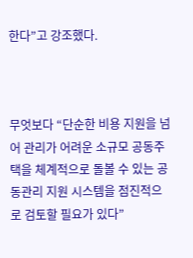한다”고 강조했다.



무엇보다 “단순한 비용 지원을 넘어 관리가 어려운 소규모 공동주택을 체계적으로 돌볼 수 있는 공동관리 지원 시스템을 점진적으로 검토할 필요가 있다”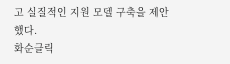고 실질적인 지원 모델 구축을 제안했다.
화순클릭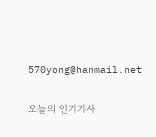570yong@hanmail.net

오늘의 인기기사